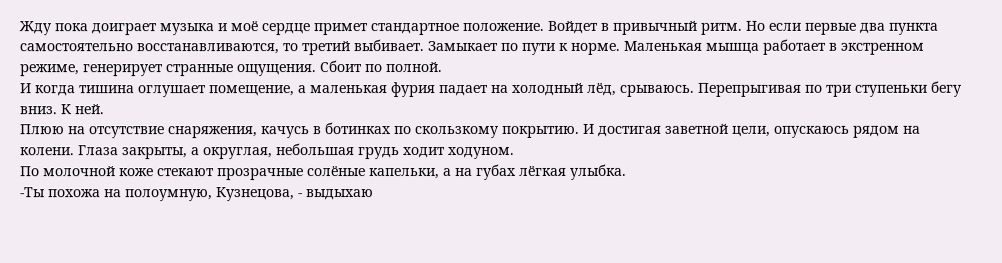Жду пока доиграет музыка и моё сердце примет стандартное положение. Войдет в привычный ритм. Но если первые два пункта самостоятельно восстанавливаются, то третий выбивает. Замыкает по пути к норме. Маленькая мышца работает в экстренном режиме, генерирует странные ощущения. Сбоит по полной.
И когда тишина оглушает помещение, а маленькая фурия падает на холодный лёд, срываюсь. Перепрыгивая по три ступеньки бегу вниз. К ней.
Плюю на отсутствие снаряжения, качусь в ботинках по скользкому покрытию. И достигая заветной цели, опускаюсь рядом на колени. Глаза закрыты, а округлая, небольшая грудь ходит ходуном.
По молочной коже стекают прозрачные солёные капельки, а на губах лёгкая улыбка.
-Ты похожа на полоумную, Кузнецова, - выдыхаю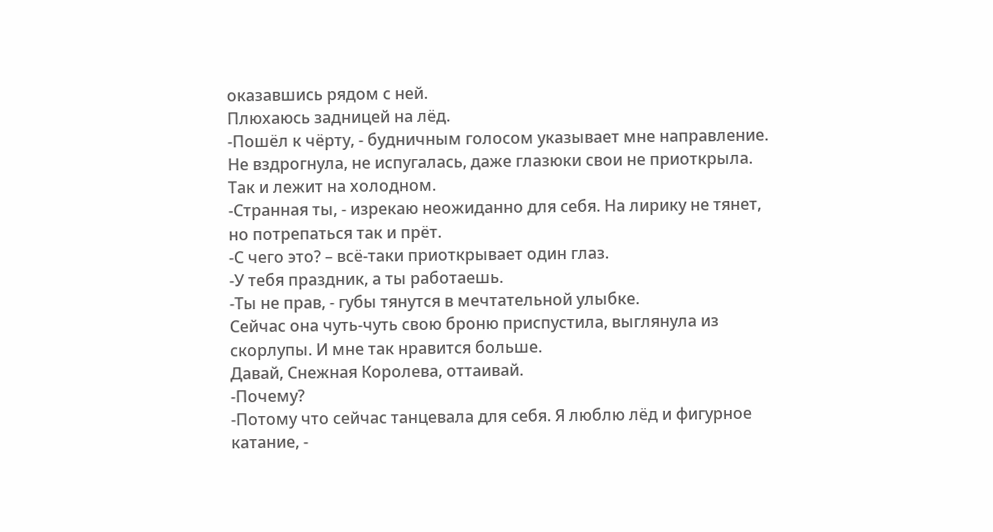оказавшись рядом с ней.
Плюхаюсь задницей на лёд.
-Пошёл к чёрту, - будничным голосом указывает мне направление.
Не вздрогнула, не испугалась, даже глазюки свои не приоткрыла. Так и лежит на холодном.
-Странная ты, - изрекаю неожиданно для себя. На лирику не тянет, но потрепаться так и прёт.
-С чего это? – всё-таки приоткрывает один глаз.
-У тебя праздник, а ты работаешь.
-Ты не прав, - губы тянутся в мечтательной улыбке.
Сейчас она чуть-чуть свою броню приспустила, выглянула из скорлупы. И мне так нравится больше.
Давай, Снежная Королева, оттаивай.
-Почему?
-Потому что сейчас танцевала для себя. Я люблю лёд и фигурное катание, -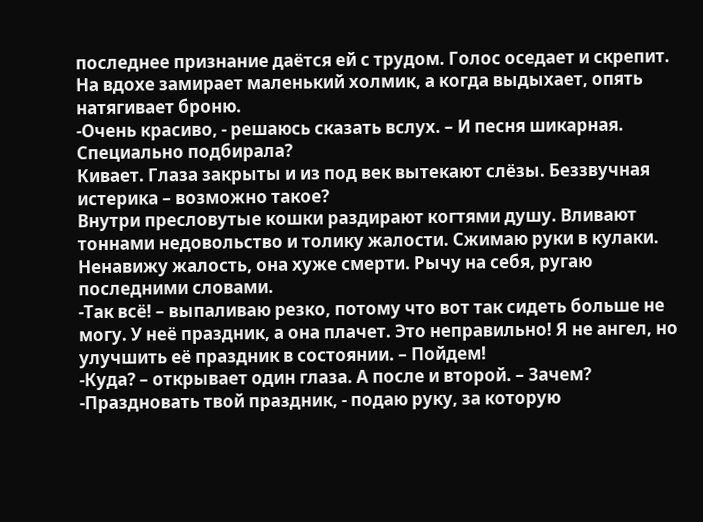последнее признание даётся ей с трудом. Голос оседает и скрепит. На вдохе замирает маленький холмик, а когда выдыхает, опять натягивает броню.
-Очень красиво, - решаюсь сказать вслух. – И песня шикарная. Специально подбирала?
Кивает. Глаза закрыты и из под век вытекают слёзы. Беззвучная истерика – возможно такое?
Внутри пресловутые кошки раздирают когтями душу. Вливают тоннами недовольство и толику жалости. Сжимаю руки в кулаки. Ненавижу жалость, она хуже смерти. Рычу на себя, ругаю последними словами.
-Так всё! – выпаливаю резко, потому что вот так сидеть больше не могу. У неё праздник, а она плачет. Это неправильно! Я не ангел, но улучшить её праздник в состоянии. – Пойдем!
-Куда? – открывает один глаза. А после и второй. – Зачем?
-Праздновать твой праздник, - подаю руку, за которую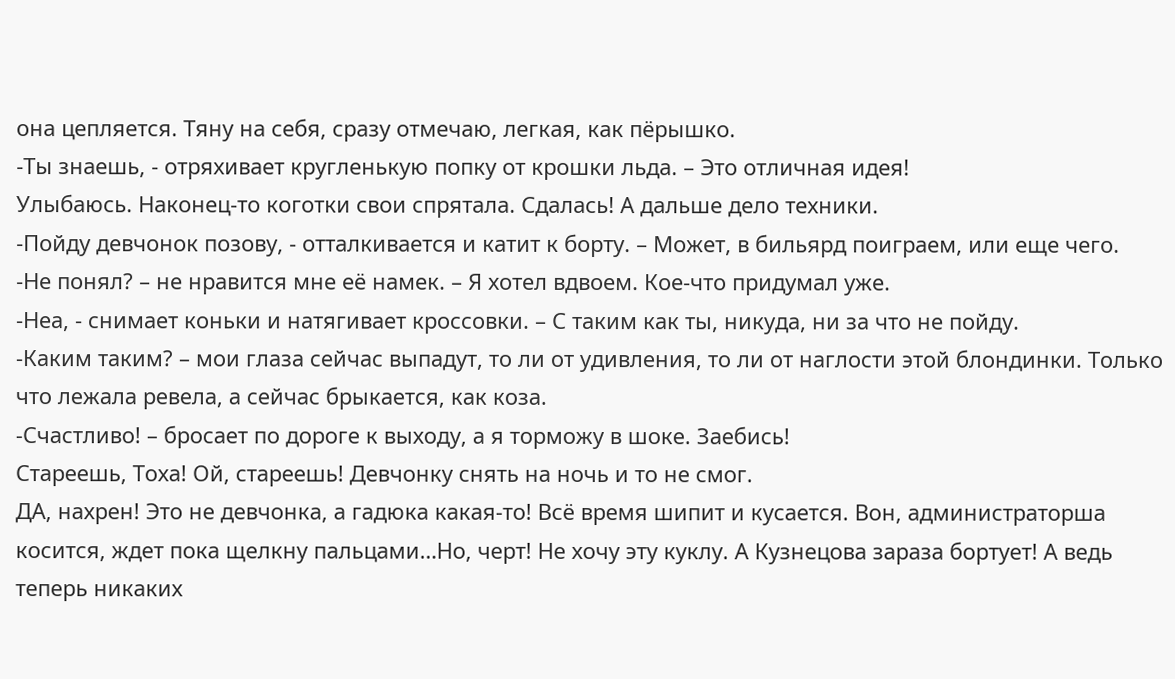она цепляется. Тяну на себя, сразу отмечаю, легкая, как пёрышко.
-Ты знаешь, - отряхивает кругленькую попку от крошки льда. – Это отличная идея!
Улыбаюсь. Наконец-то коготки свои спрятала. Сдалась! А дальше дело техники.
-Пойду девчонок позову, - отталкивается и катит к борту. – Может, в бильярд поиграем, или еще чего.
-Не понял? – не нравится мне её намек. – Я хотел вдвоем. Кое-что придумал уже.
-Неа, - снимает коньки и натягивает кроссовки. – С таким как ты, никуда, ни за что не пойду.
-Каким таким? – мои глаза сейчас выпадут, то ли от удивления, то ли от наглости этой блондинки. Только что лежала ревела, а сейчас брыкается, как коза.
-Счастливо! – бросает по дороге к выходу, а я торможу в шоке. Заебись!
Стареешь, Тоха! Ой, стареешь! Девчонку снять на ночь и то не смог.
ДА, нахрен! Это не девчонка, а гадюка какая-то! Всё время шипит и кусается. Вон, администраторша косится, ждет пока щелкну пальцами…Но, черт! Не хочу эту куклу. А Кузнецова зараза бортует! А ведь теперь никаких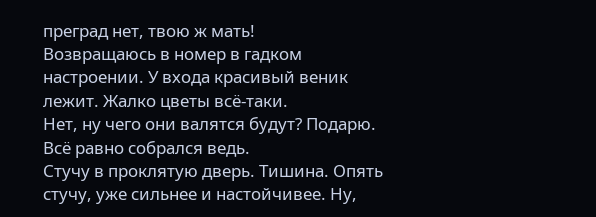преград нет, твою ж мать!
Возвращаюсь в номер в гадком настроении. У входа красивый веник лежит. Жалко цветы всё-таки.
Нет, ну чего они валятся будут? Подарю. Всё равно собрался ведь.
Стучу в проклятую дверь. Тишина. Опять стучу, уже сильнее и настойчивее. Ну,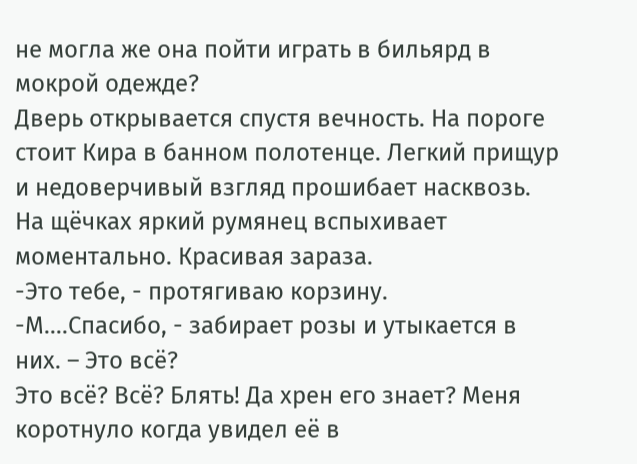не могла же она пойти играть в бильярд в мокрой одежде?
Дверь открывается спустя вечность. На пороге стоит Кира в банном полотенце. Легкий прищур и недоверчивый взгляд прошибает насквозь. На щёчках яркий румянец вспыхивает моментально. Красивая зараза.
-Это тебе, - протягиваю корзину.
-М….Спасибо, - забирает розы и утыкается в них. – Это всё?
Это всё? Всё? Блять! Да хрен его знает? Меня коротнуло когда увидел её в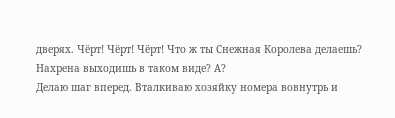дверях. Чёрт! Чёрт! Чёрт! Что ж ты Снежная Королева делаешь? Нахрена выходишь в таком виде? А?
Делаю шаг вперед. Вталкиваю хозяйку номера вовнутрь и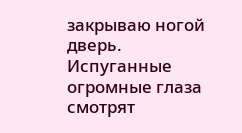закрываю ногой дверь.
Испуганные огромные глаза смотрят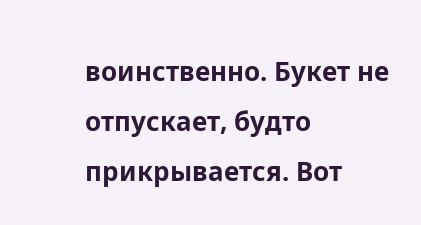воинственно. Букет не отпускает, будто прикрывается. Вот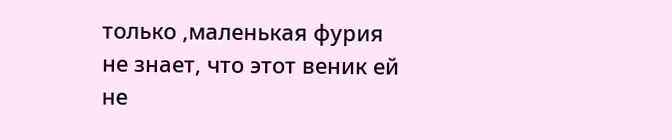только ,маленькая фурия не знает, что этот веник ей не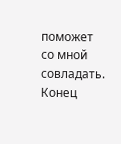поможет со мной совладать.
Конец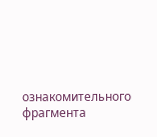ознакомительного фрагмента